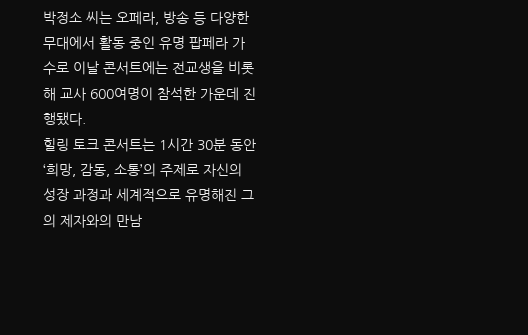박정소 씨는 오페라, 방송 등 다양한 무대에서 활동 중인 유명 팝페라 가수로 이날 콘서트에는 전교생을 비롯해 교사 600여명이 참석한 가운데 진행됐다.
힐링 토크 콘서트는 1시간 30분 동안 ‘희망, 감동, 소통’의 주제로 자신의 성장 과정과 세계적으로 유명해진 그의 제자와의 만남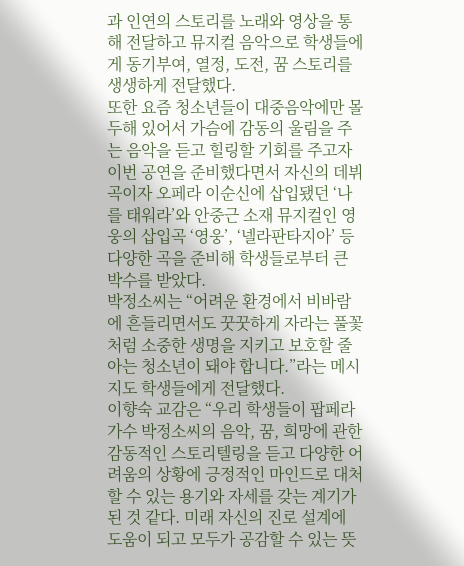과 인연의 스토리를 노래와 영상을 통해 전달하고 뮤지컬 음악으로 학생들에게 동기부여, 열정, 도전, 꿈 스토리를 생생하게 전달했다.
또한 요즘 청소년들이 대중음악에만 몰두해 있어서 가슴에 감동의 울림을 주는 음악을 듣고 힐링할 기회를 주고자 이번 공연을 준비했다면서 자신의 데뷔곡이자 오페라 이순신에 삽입됐던 ‘나를 태워라’와 안중근 소재 뮤지컬인 영웅의 삽입곡 ‘영웅’, ‘넬라판타지아’ 등 다양한 곡을 준비해 학생들로부터 큰 박수를 받았다.
박정소씨는 “어려운 환경에서 비바람에 흔들리면서도 꿋꿋하게 자라는 풀꽃처럼 소중한 생명을 지키고 보호할 줄 아는 청소년이 돼야 합니다.”라는 메시지도 학생들에게 전달했다.
이향숙 교감은 “우리 학생들이 팝페라 가수 박정소씨의 음악, 꿈, 희망에 관한 감동적인 스토리텔링을 듣고 다양한 어려움의 상황에 긍정적인 마인드로 대처할 수 있는 용기와 자세를 갖는 계기가 된 것 같다. 미래 자신의 진로 설계에 도움이 되고 모두가 공감할 수 있는 뜻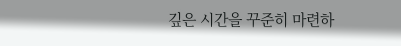깊은 시간을 꾸준히 마련하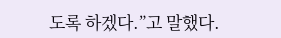도록 하겠다.”고 말했다.